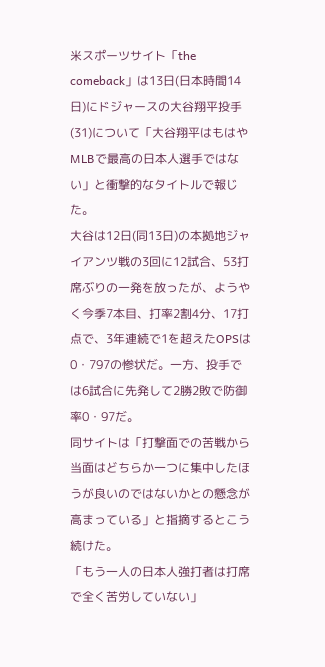米スポーツサイト「the comeback」は13日(日本時間14日)にドジャースの大谷翔平投手(31)について「大谷翔平はもはやMLBで最高の日本人選手ではない」と衝撃的なタイトルで報じた。
大谷は12日(同13日)の本拠地ジャイアンツ戦の3回に12試合、53打席ぶりの一発を放ったが、ようやく今季7本目、打率2割4分、17打点で、3年連続で1を超えたOPSは0・797の惨状だ。一方、投手では6試合に先発して2勝2敗で防御率0・97だ。
同サイトは「打撃面での苦戦から当面はどちらか一つに集中したほうが良いのではないかとの懸念が高まっている」と指摘するとこう続けた。
「もう一人の日本人強打者は打席で全く苦労していない」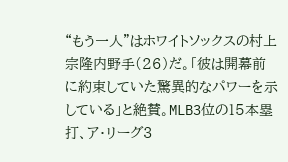“もう一人”はホワイトソックスの村上宗隆内野手(26)だ。「彼は開幕前に約束していた驚異的なパワーを示している」と絶賛。MLB3位の15本塁打、ア・リーグ3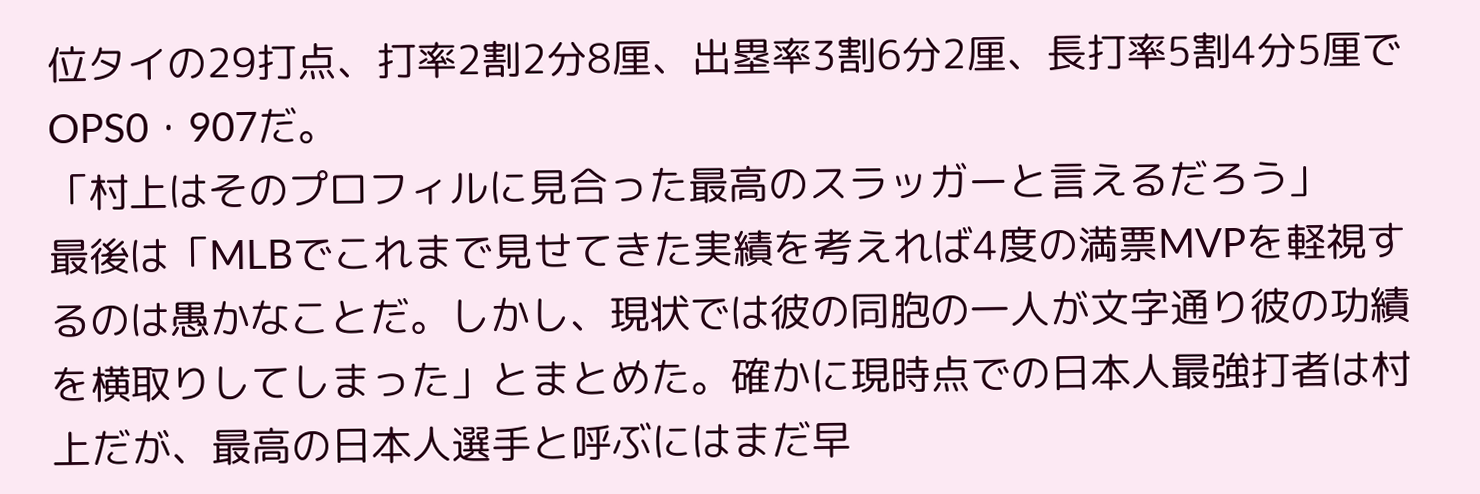位タイの29打点、打率2割2分8厘、出塁率3割6分2厘、長打率5割4分5厘でOPS0・907だ。
「村上はそのプロフィルに見合った最高のスラッガーと言えるだろう」
最後は「MLBでこれまで見せてきた実績を考えれば4度の満票MVPを軽視するのは愚かなことだ。しかし、現状では彼の同胞の一人が文字通り彼の功績を横取りしてしまった」とまとめた。確かに現時点での日本人最強打者は村上だが、最高の日本人選手と呼ぶにはまだ早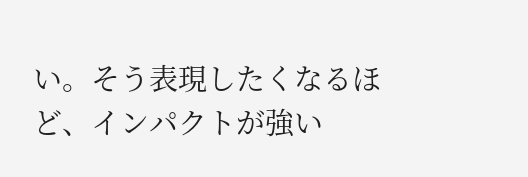い。そう表現したくなるほど、インパクトが強い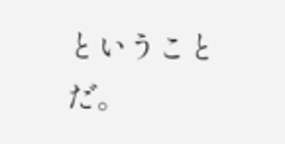ということだ。